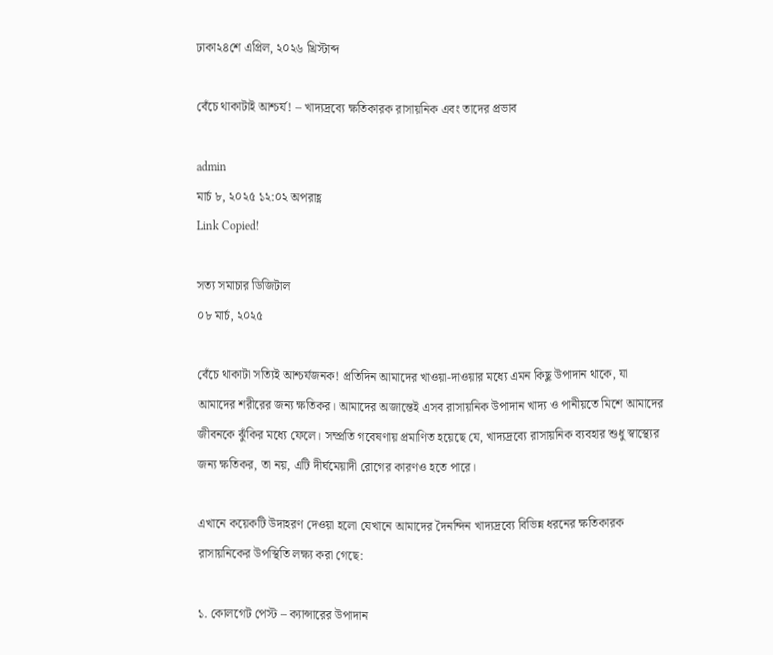ঢাকা২৪শে এপ্রিল, ২০২৬ খ্রিস্টাব্দ

বেঁচে থাকাটাই আশ্চর্য! – খাদ্যদ্রব্যে ক্ষতিকারক রাসায়নিক এবং তাদের প্রভাব

admin
মার্চ ৮, ২০২৫ ১২:০২ অপরাহ্ণ
Link Copied!

সত্য সমাচার ডিজিটাল
০৮ মার্চ, ২০২৫

বেঁচে থাকাটা সত্যিই আশ্চর্যজনক! প্রতিদিন আমাদের খাওয়া-দাওয়ার মধ্যে এমন কিছু উপাদান থাকে, যা আমাদের শরীরের জন্য ক্ষতিকর। আমাদের অজান্তেই এসব রাসায়নিক উপাদান খাদ্য ও পানীয়তে মিশে আমাদের জীবনকে ঝুঁকির মধ্যে ফেলে। সম্প্রতি গবেষণায় প্রমাণিত হয়েছে যে, খাদ্যদ্রব্যে রাসায়নিক ব্যবহার শুধু স্বাস্থ্যের জন্য ক্ষতিকর, তা নয়, এটি দীর্ঘমেয়াদী রোগের কারণও হতে পারে।

এখানে কয়েকটি উদাহরণ দেওয়া হলো যেখানে আমাদের দৈনন্দিন খাদ্যদ্রব্যে বিভিন্ন ধরনের ক্ষতিকারক রাসায়নিকের উপস্থিতি লক্ষ্য করা গেছে:

১. কোলগেট পেস্ট – ক্যান্সারের উপাদান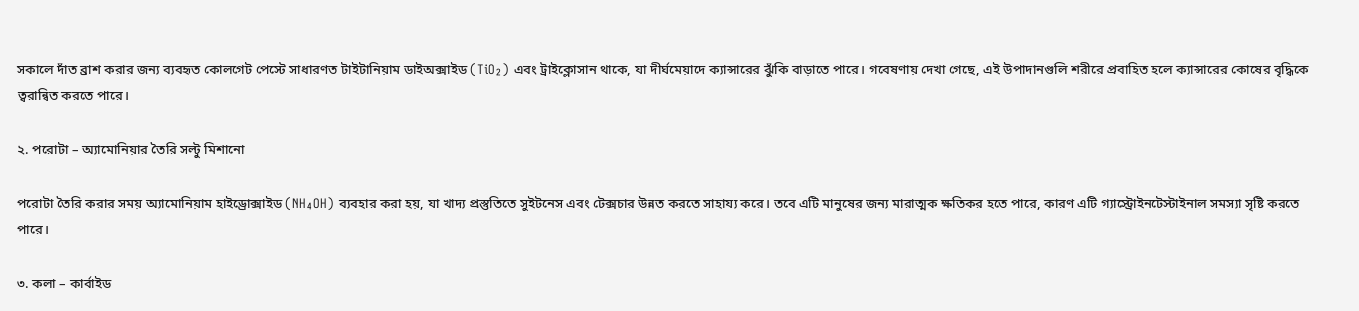সকালে দাঁত ব্রাশ করার জন্য ব্যবহৃত কোলগেট পেস্টে সাধারণত টাইটানিয়াম ডাইঅক্সাইড (TiO₂) এবং ট্রাইক্লোসান থাকে, যা দীর্ঘমেয়াদে ক্যান্সারের ঝুঁকি বাড়াতে পারে। গবেষণায় দেখা গেছে, এই উপাদানগুলি শরীরে প্রবাহিত হলে ক্যান্সারের কোষের বৃদ্ধিকে ত্বরান্বিত করতে পারে।

২. পরোটা – অ্যামোনিয়ার তৈরি সল্টু মিশানো

পরোটা তৈরি করার সময় অ্যামোনিয়াম হাইড্রোক্সাইড (NH₄OH) ব্যবহার করা হয়, যা খাদ্য প্রস্তুতিতে সুইটনেস এবং টেক্সচার উন্নত করতে সাহায্য করে। তবে এটি মানুষের জন্য মারাত্মক ক্ষতিকর হতে পারে, কারণ এটি গ্যাস্ট্রোইনটেস্টাইনাল সমস্যা সৃষ্টি করতে পারে।

৩. কলা – কার্বাইড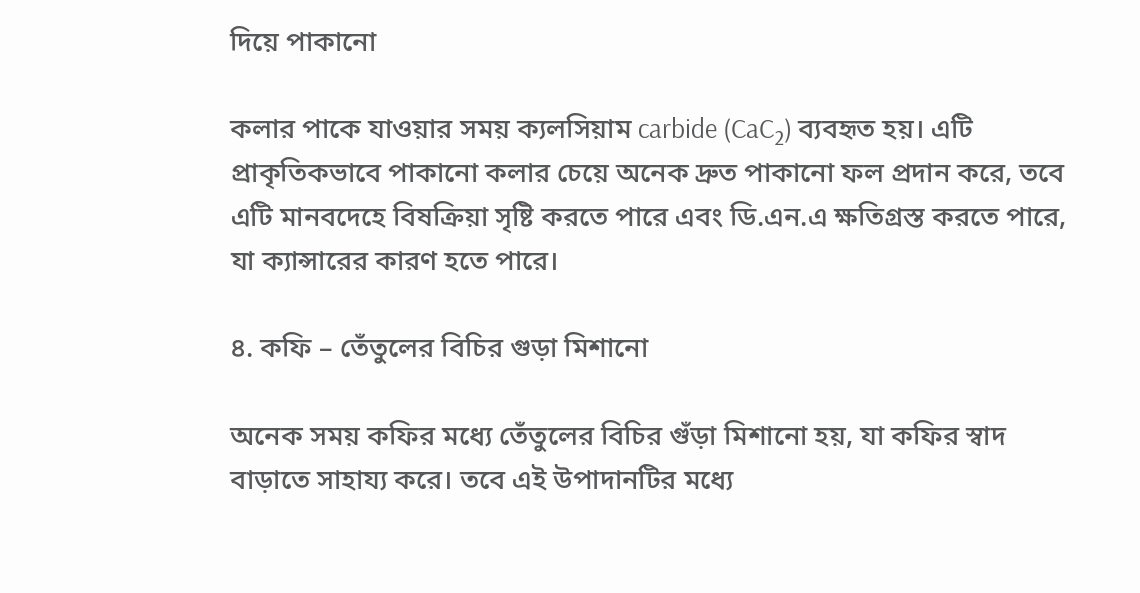দিয়ে পাকানো

কলার পাকে যাওয়ার সময় ক্যলসিয়াম carbide (CaC₂) ব্যবহৃত হয়। এটি প্রাকৃতিকভাবে পাকানো কলার চেয়ে অনেক দ্রুত পাকানো ফল প্রদান করে, তবে এটি মানবদেহে বিষক্রিয়া সৃষ্টি করতে পারে এবং ডি.এন.এ ক্ষতিগ্রস্ত করতে পারে, যা ক্যান্সারের কারণ হতে পারে।

৪. কফি – তেঁতুলের বিচির গুড়া মিশানো

অনেক সময় কফির মধ্যে তেঁতুলের বিচির গুঁড়া মিশানো হয়, যা কফির স্বাদ বাড়াতে সাহায্য করে। তবে এই উপাদানটির মধ্যে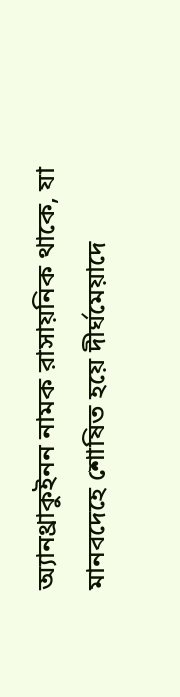অ্যানথ্রাকুইনন নামক রাসায়নিক থাকে, যা মানবদেহে শোষিত হয়ে দীর্ঘমেয়াদে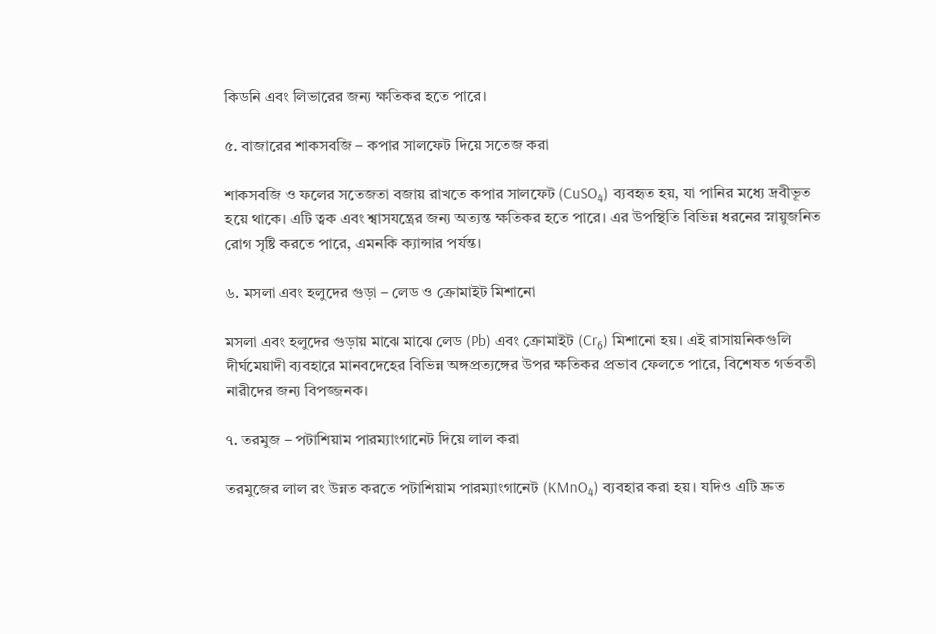কিডনি এবং লিভারের জন্য ক্ষতিকর হতে পারে।

৫. বাজারের শাকসবজি – কপার সালফেট দিয়ে সতেজ করা

শাকসবজি ও ফলের সতেজতা বজায় রাখতে কপার সালফেট (CuSO₄) ব্যবহৃত হয়, যা পানির মধ্যে দ্রবীভূত হয়ে থাকে। এটি ত্বক এবং শ্বাসযন্ত্রের জন্য অত্যন্ত ক্ষতিকর হতে পারে। এর উপস্থিতি বিভিন্ন ধরনের স্নায়ুজনিত রোগ সৃষ্টি করতে পারে, এমনকি ক্যান্সার পর্যন্ত।

৬. মসলা এবং হলুদের গুড়া – লেড ও ক্রোমাইট মিশানো

মসলা এবং হলুদের গুড়ায় মাঝে মাঝে লেড (Pb) এবং ক্রোমাইট (Cr₆) মিশানো হয়। এই রাসায়নিকগুলি দীর্ঘমেয়াদী ব্যবহারে মানবদেহের বিভিন্ন অঙ্গপ্রত্যঙ্গের উপর ক্ষতিকর প্রভাব ফেলতে পারে, বিশেষত গর্ভবতী নারীদের জন্য বিপজ্জনক।

৭. তরমুজ – পটাশিয়াম পারম্যাংগানেট দিয়ে লাল করা

তরমুজের লাল রং উন্নত করতে পটাশিয়াম পারম্যাংগানেট (KMnO₄) ব্যবহার করা হয়। যদিও এটি দ্রুত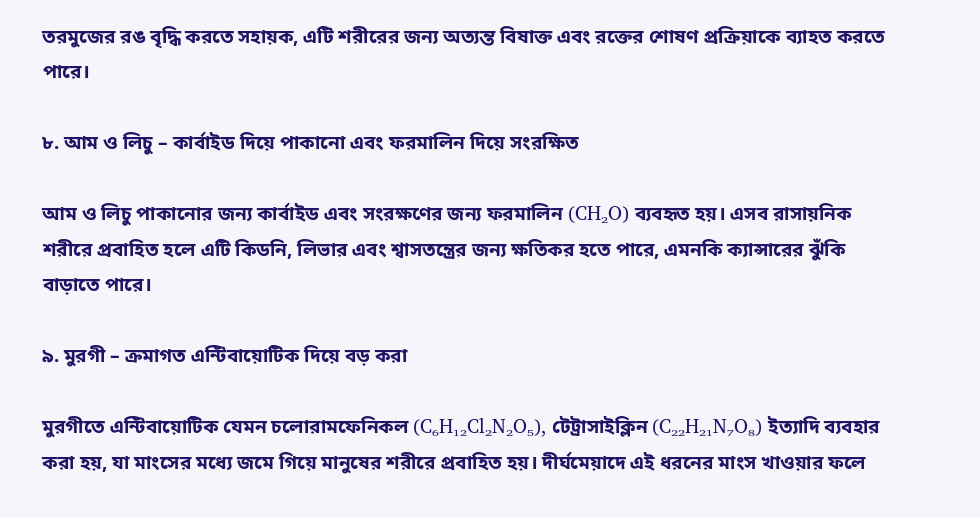তরমুজের রঙ বৃদ্ধি করতে সহায়ক, এটি শরীরের জন্য অত্যন্ত বিষাক্ত এবং রক্তের শোষণ প্রক্রিয়াকে ব্যাহত করতে পারে।

৮. আম ও লিচু – কার্বাইড দিয়ে পাকানো এবং ফরমালিন দিয়ে সংরক্ষিত

আম ও লিচু পাকানোর জন্য কার্বাইড এবং সংরক্ষণের জন্য ফরমালিন (CH₂O) ব্যবহৃত হয়। এসব রাসায়নিক শরীরে প্রবাহিত হলে এটি কিডনি, লিভার এবং শ্বাসতন্ত্রের জন্য ক্ষতিকর হতে পারে, এমনকি ক্যান্সারের ঝুঁকি বাড়াতে পারে।

৯. মুরগী – ক্রমাগত এন্টিবায়োটিক দিয়ে বড় করা

মুরগীতে এন্টিবায়োটিক যেমন চলোরামফেনিকল (C₆H₁₂Cl₂N₂O₅), টেট্রাসাইক্লিন (C₂₂H₂₁N₇O₈) ইত্যাদি ব্যবহার করা হয়, যা মাংসের মধ্যে জমে গিয়ে মানুষের শরীরে প্রবাহিত হয়। দীর্ঘমেয়াদে এই ধরনের মাংস খাওয়ার ফলে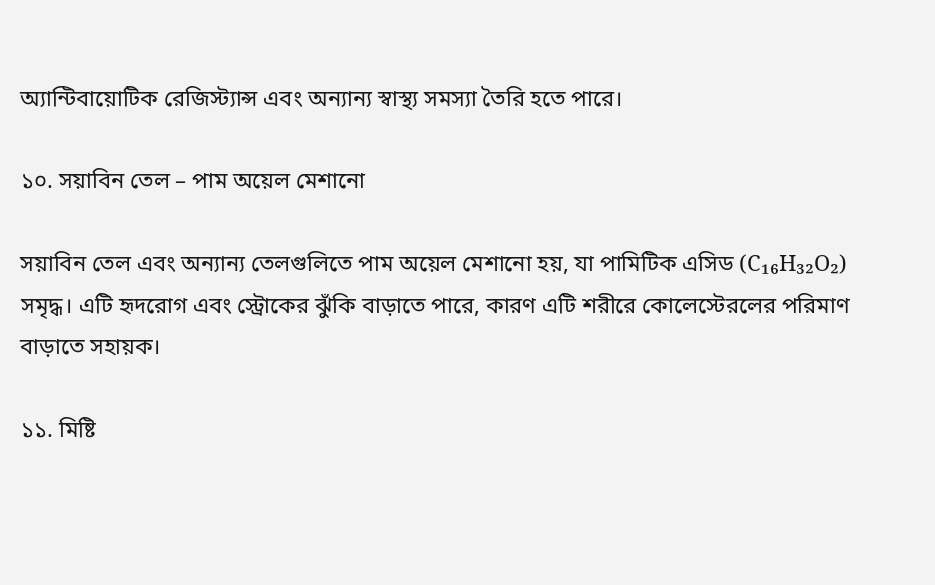অ্যান্টিবায়োটিক রেজিস্ট্যান্স এবং অন্যান্য স্বাস্থ্য সমস্যা তৈরি হতে পারে।

১০. সয়াবিন তেল – পাম অয়েল মেশানো

সয়াবিন তেল এবং অন্যান্য তেলগুলিতে পাম অয়েল মেশানো হয়, যা পামিটিক এসিড (C₁₆H₃₂O₂) সমৃদ্ধ। এটি হৃদরোগ এবং স্ট্রোকের ঝুঁকি বাড়াতে পারে, কারণ এটি শরীরে কোলেস্টেরলের পরিমাণ বাড়াতে সহায়ক।

১১. মিষ্টি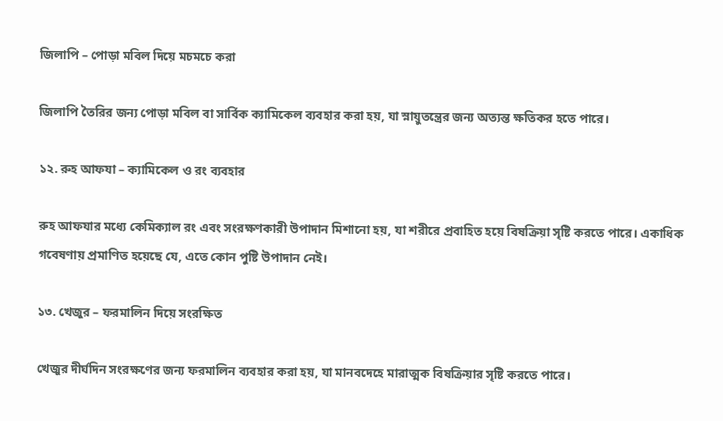জিলাপি – পোড়া মবিল দিয়ে মচমচে করা

জিলাপি তৈরির জন্য পোড়া মবিল বা সার্বিক ক্যামিকেল ব্যবহার করা হয়, যা স্নায়ুতন্ত্রের জন্য অত্যন্ত ক্ষতিকর হতে পারে।

১২. রুহ আফযা – ক্যামিকেল ও রং ব্যবহার

রুহ আফযার মধ্যে কেমিক্যাল রং এবং সংরক্ষণকারী উপাদান মিশানো হয়, যা শরীরে প্রবাহিত হয়ে বিষক্রিয়া সৃষ্টি করতে পারে। একাধিক গবেষণায় প্রমাণিত হয়েছে যে, এতে কোন পুষ্টি উপাদান নেই।

১৩. খেজুর – ফরমালিন দিয়ে সংরক্ষিত

খেজুর দীর্ঘদিন সংরক্ষণের জন্য ফরমালিন ব্যবহার করা হয়, যা মানবদেহে মারাত্মক বিষক্রিয়ার সৃষ্টি করতে পারে।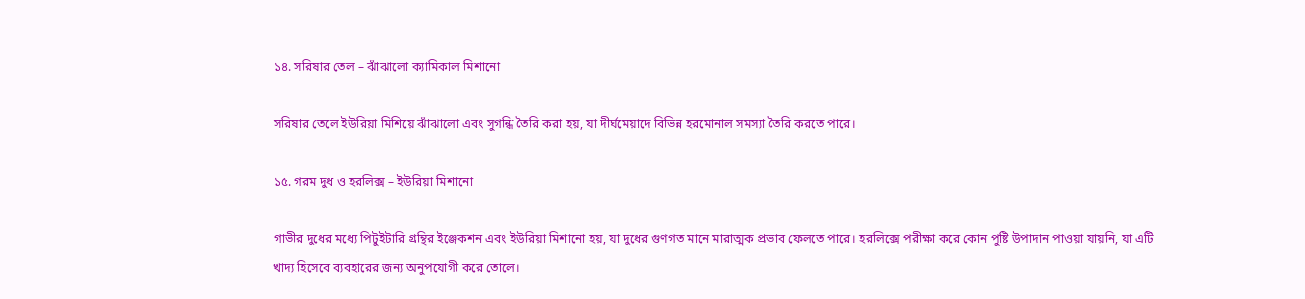১৪. সরিষার তেল – ঝাঁঝালো ক্যামিকাল মিশানো

সরিষার তেলে ইউরিয়া মিশিয়ে ঝাঁঝালো এবং সুগন্ধি তৈরি করা হয়, যা দীর্ঘমেয়াদে বিভিন্ন হরমোনাল সমস্যা তৈরি করতে পারে।

১৫. গরম দুধ ও হরলিক্স – ইউরিয়া মিশানো

গাভীর দুধের মধ্যে পিটুইটারি গ্রন্থির ইঞ্জেকশন এবং ইউরিয়া মিশানো হয়, যা দুধের গুণগত মানে মারাত্মক প্রভাব ফেলতে পারে। হরলিক্সে পরীক্ষা করে কোন পুষ্টি উপাদান পাওয়া যায়নি, যা এটি খাদ্য হিসেবে ব্যবহারের জন্য অনুপযোগী করে তোলে।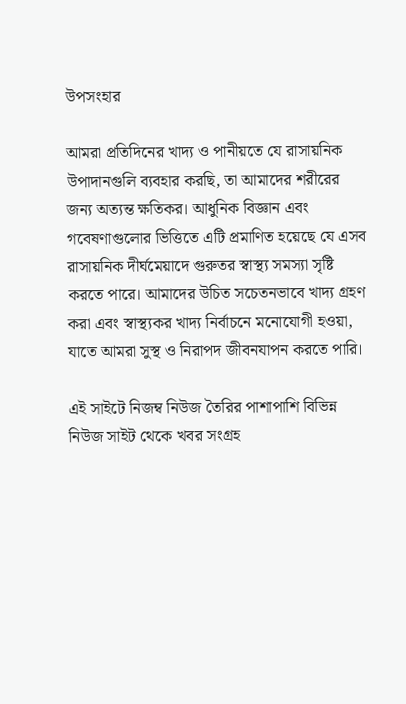উপসংহার

আমরা প্রতিদিনের খাদ্য ও পানীয়তে যে রাসায়নিক উপাদানগুলি ব্যবহার করছি, তা আমাদের শরীরের জন্য অত্যন্ত ক্ষতিকর। আধুনিক বিজ্ঞান এবং গবেষণাগুলোর ভিত্তিতে এটি প্রমাণিত হয়েছে যে এসব রাসায়নিক দীর্ঘমেয়াদে গুরুতর স্বাস্থ্য সমস্যা সৃষ্টি করতে পারে। আমাদের উচিত সচেতনভাবে খাদ্য গ্রহণ করা এবং স্বাস্থ্যকর খাদ্য নির্বাচনে মনোযোগী হওয়া, যাতে আমরা সুস্থ ও নিরাপদ জীবনযাপন করতে পারি।

এই সাইটে নিজম্ব নিউজ তৈরির পাশাপাশি বিভিন্ন নিউজ সাইট থেকে খবর সংগ্রহ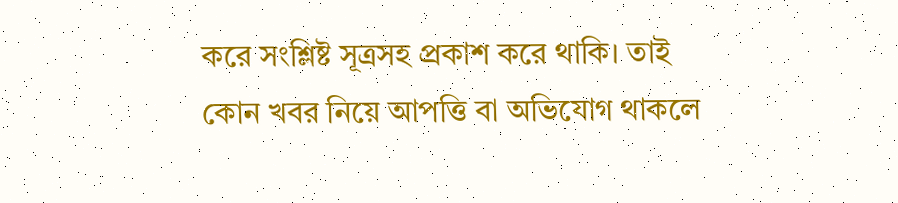করে সংশ্লিষ্ট সূত্রসহ প্রকাশ করে থাকি। তাই কোন খবর নিয়ে আপত্তি বা অভিযোগ থাকলে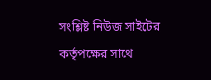সংশ্লিষ্ট নিউজ সাইটের কর্তৃপক্ষের সাথে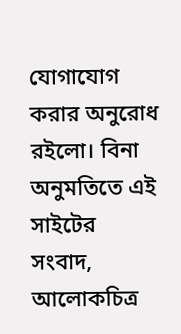যোগাযোগ করার অনুরোধ রইলো। বিনা অনুমতিতে এই সাইটের সংবাদ, আলোকচিত্র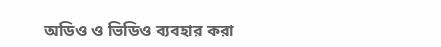অডিও ও ভিডিও ব্যবহার করা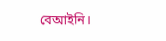বেআইনি।